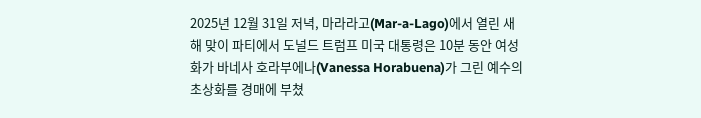2025년 12월 31일 저녁, 마라라고(Mar-a-Lago)에서 열린 새해 맞이 파티에서 도널드 트럼프 미국 대통령은 10분 동안 여성 화가 바네사 호라부에나(Vanessa Horabuena)가 그린 예수의 초상화를 경매에 부쳤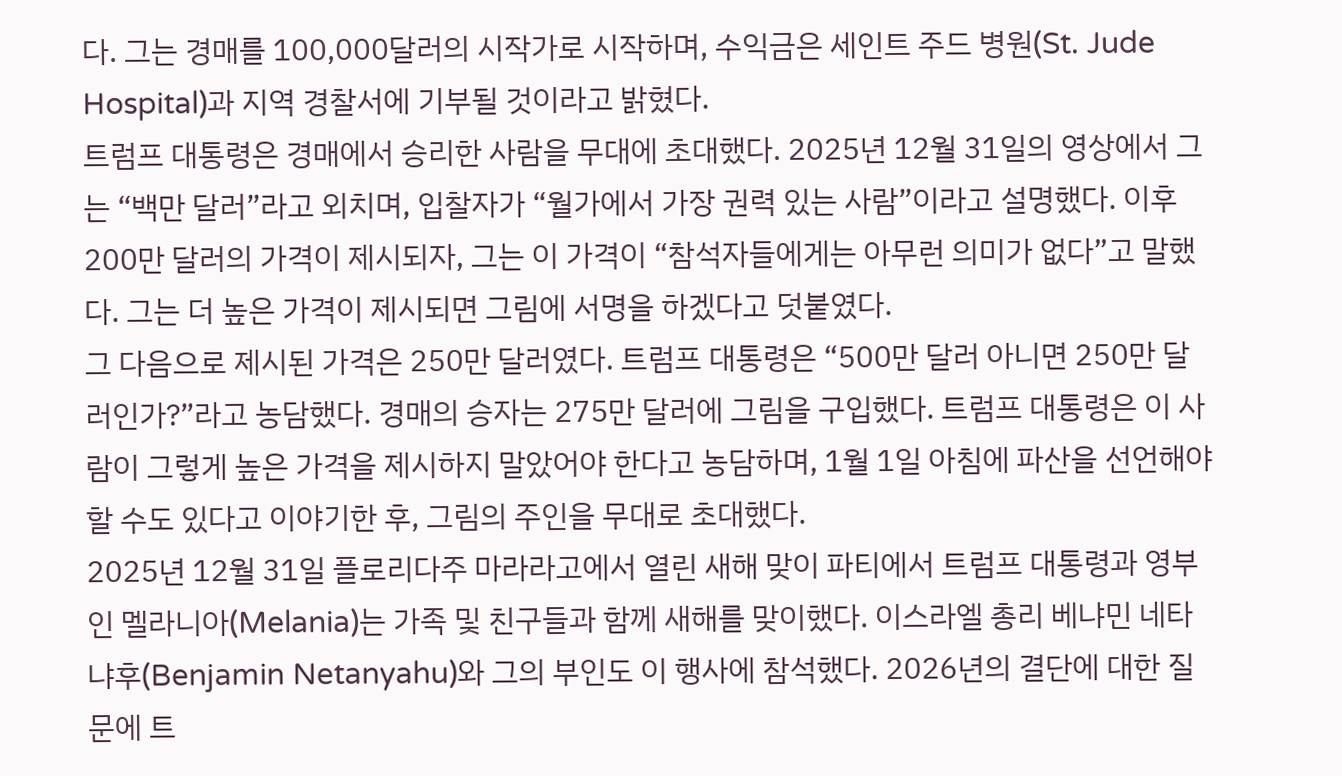다. 그는 경매를 100,000달러의 시작가로 시작하며, 수익금은 세인트 주드 병원(St. Jude Hospital)과 지역 경찰서에 기부될 것이라고 밝혔다.
트럼프 대통령은 경매에서 승리한 사람을 무대에 초대했다. 2025년 12월 31일의 영상에서 그는 “백만 달러”라고 외치며, 입찰자가 “월가에서 가장 권력 있는 사람”이라고 설명했다. 이후 200만 달러의 가격이 제시되자, 그는 이 가격이 “참석자들에게는 아무런 의미가 없다”고 말했다. 그는 더 높은 가격이 제시되면 그림에 서명을 하겠다고 덧붙였다.
그 다음으로 제시된 가격은 250만 달러였다. 트럼프 대통령은 “500만 달러 아니면 250만 달러인가?”라고 농담했다. 경매의 승자는 275만 달러에 그림을 구입했다. 트럼프 대통령은 이 사람이 그렇게 높은 가격을 제시하지 말았어야 한다고 농담하며, 1월 1일 아침에 파산을 선언해야 할 수도 있다고 이야기한 후, 그림의 주인을 무대로 초대했다.
2025년 12월 31일 플로리다주 마라라고에서 열린 새해 맞이 파티에서 트럼프 대통령과 영부인 멜라니아(Melania)는 가족 및 친구들과 함께 새해를 맞이했다. 이스라엘 총리 베냐민 네타냐후(Benjamin Netanyahu)와 그의 부인도 이 행사에 참석했다. 2026년의 결단에 대한 질문에 트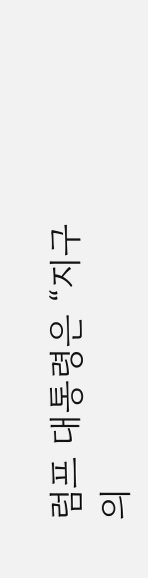럼프 대통령은 “지구의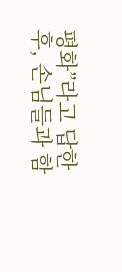평화”라고 답한 후, 손님들과 함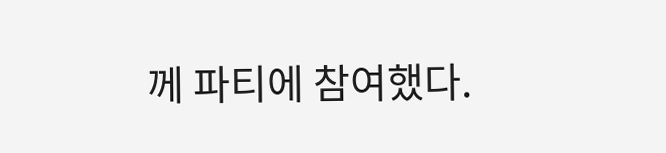께 파티에 참여했다.